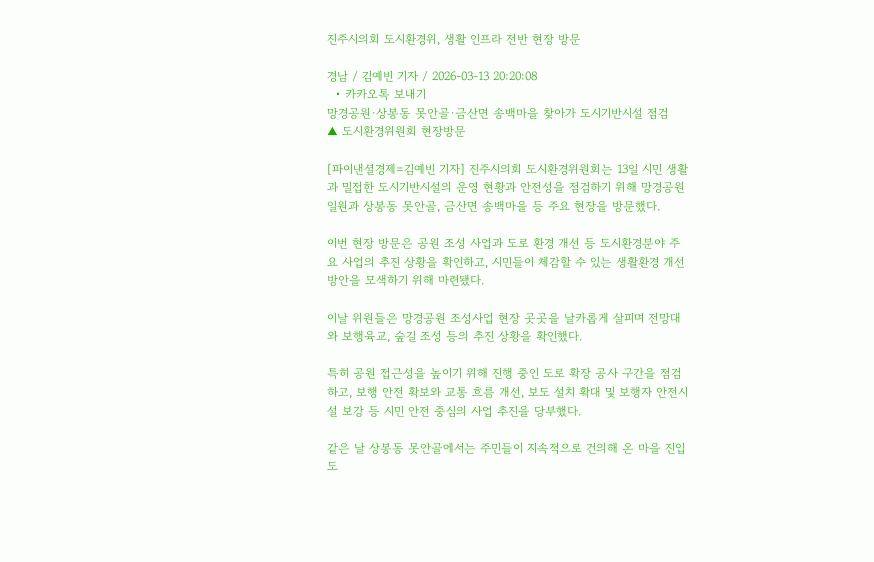진주시의회 도시환경위, 생활 인프라 전반 현장 방문

경남 / 김예빈 기자 / 2026-03-13 20:20:08
  • 카카오톡 보내기
망경공원·상봉동 못안골·금산면 송백마을 찾아가 도시기반시설 점검
▲ 도시환경위원회 현장방문

[파이낸셜경제=김예빈 기자] 진주시의회 도시환경위원회는 13일 시민 생활과 밀접한 도시기반시설의 운영 현황과 안전성을 점검하기 위해 망경공원 일원과 상봉동 못안골, 금산면 송백마을 등 주요 현장을 방문했다.

이번 현장 방문은 공원 조성 사업과 도로 환경 개선 등 도시환경분야 주요 사업의 추진 상황을 확인하고, 시민들이 체감할 수 있는 생활환경 개선 방안을 모색하기 위해 마련됐다.

이날 위원들은 망경공원 조성사업 현장 곳곳을 날카롭게 살피며 전망대와 보행육교, 숲길 조성 등의 추진 상황을 확인했다.

특히 공원 접근성을 높이기 위해 진행 중인 도로 확장 공사 구간을 점검하고, 보행 안전 확보와 교통 흐름 개선, 보도 설치 확대 및 보행자 안전시설 보강 등 시민 안전 중심의 사업 추진을 당부했다.

같은 날 상봉동 못안골에서는 주민들이 지속적으로 건의해 온 마을 진입도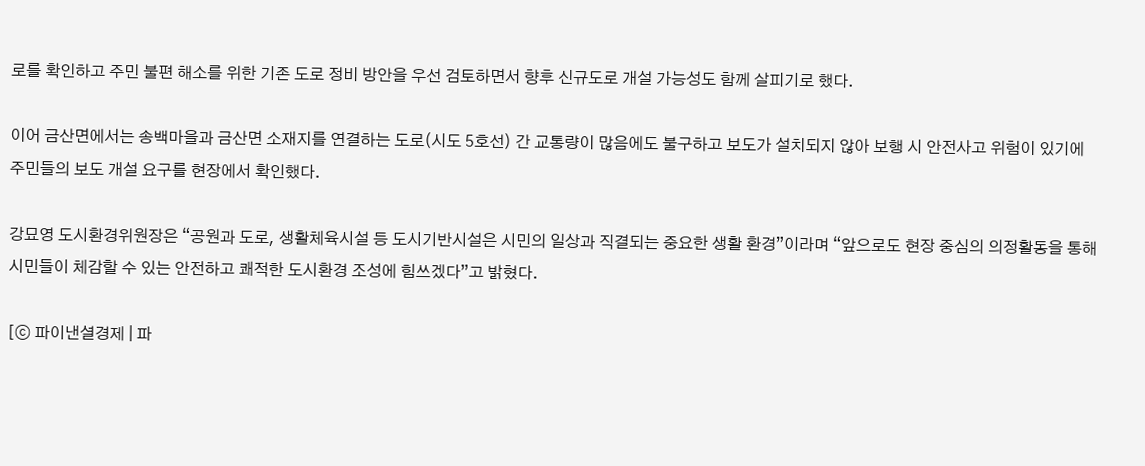로를 확인하고 주민 불편 해소를 위한 기존 도로 정비 방안을 우선 검토하면서 향후 신규도로 개설 가능성도 함께 살피기로 했다.

이어 금산면에서는 송백마을과 금산면 소재지를 연결하는 도로(시도 5호선) 간 교통량이 많음에도 불구하고 보도가 설치되지 않아 보행 시 안전사고 위험이 있기에 주민들의 보도 개설 요구를 현장에서 확인했다.

강묘영 도시환경위원장은 “공원과 도로, 생활체육시설 등 도시기반시설은 시민의 일상과 직결되는 중요한 생활 환경”이라며 “앞으로도 현장 중심의 의정활동을 통해 시민들이 체감할 수 있는 안전하고 쾌적한 도시환경 조성에 힘쓰겠다”고 밝혔다.

[ⓒ 파이낸셜경제 | 파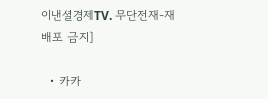이낸셜경제TV. 무단전재-재배포 금지]

  • 카카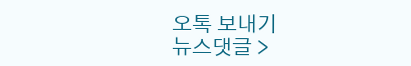오톡 보내기
뉴스댓글 >